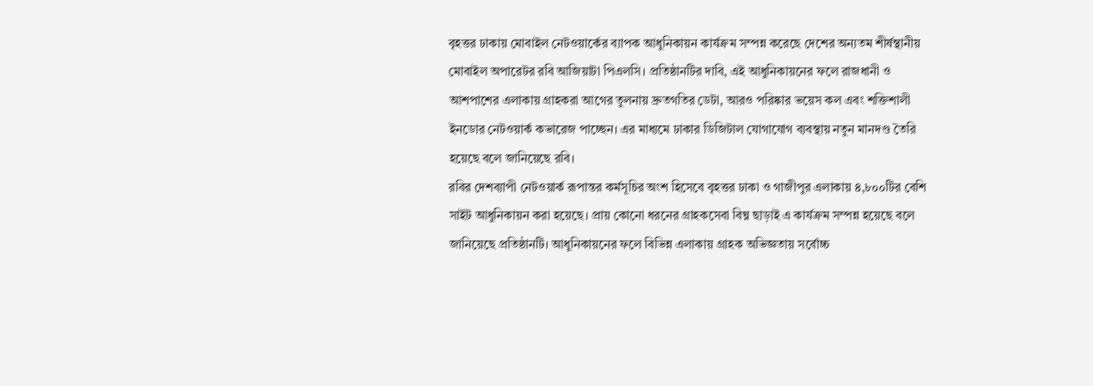বৃহত্তর ঢাকায় মোবাইল নেটওয়ার্কের ব্যাপক আধুনিকায়ন কার্যক্রম সম্পন্ন করেছে দেশের অন্যতম শীর্ষস্থানীয় মোবাইল অপারেটর রবি আজিয়াটা পিএলসি। প্রতিষ্ঠানটির দাবি, এই আধুনিকায়নের ফলে রাজধানী ও আশপাশের এলাকায় গ্রাহকরা আগের তুলনায় দ্রুতগতির ডেটা, আরও পরিষ্কার ভয়েস কল এবং শক্তিশালী ইনডোর নেটওয়ার্ক কভারেজ পাচ্ছেন। এর মাধ্যমে ঢাকার ডিজিটাল যোগাযোগ ব্যবস্থায় নতুন মানদণ্ড তৈরি হয়েছে বলে জানিয়েছে রবি।
রবির দেশব্যাপী নেটওয়ার্ক রূপান্তর কর্মসূচির অংশ হিসেবে বৃহত্তর ঢাকা ও গাজীপুর এলাকায় ৪,৮০০টির বেশি সাইট আধুনিকায়ন করা হয়েছে। প্রায় কোনো ধরনের গ্রাহকসেবা বিঘ্ন ছাড়াই এ কার্যক্রম সম্পন্ন হয়েছে বলে জানিয়েছে প্রতিষ্ঠানটি। আধুনিকায়নের ফলে বিভিন্ন এলাকায় গ্রাহক অভিজ্ঞতায় সর্বোচ্চ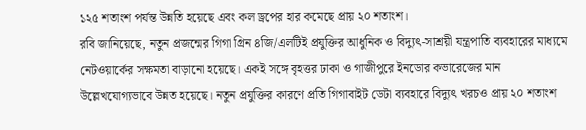১২৫ শতাংশ পর্যন্ত উন্নতি হয়েছে এবং কল ড্রপের হার কমেছে প্রায় ২০ শতাংশ।
রবি জানিয়েছে, নতুন প্রজন্মের গিগা গ্রিন ৪জি/এলটিই প্রযুক্তির আধুনিক ও বিদ্যুৎ-সাশ্রয়ী যন্ত্রপাতি ব্যবহারের মাধ্যমে নেটওয়ার্কের সক্ষমতা বাড়ানো হয়েছে। একই সঙ্গে বৃহত্তর ঢাকা ও গাজীপুরে ইনডোর কভারেজের মান উল্লেখযোগ্যভাবে উন্নত হয়েছে। নতুন প্রযুক্তির কারণে প্রতি গিগাবাইট ডেটা ব্যবহারে বিদ্যুৎ খরচও প্রায় ২০ শতাংশ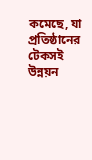কমেছে, যা প্রতিষ্ঠানের টেকসই উন্নয়ন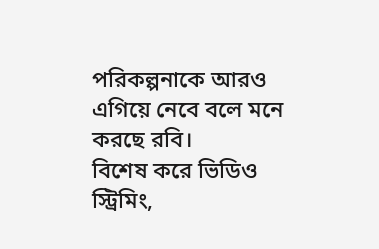পরিকল্পনাকে আরও এগিয়ে নেবে বলে মনে করছে রবি।
বিশেষ করে ভিডিও স্ট্রিমিং,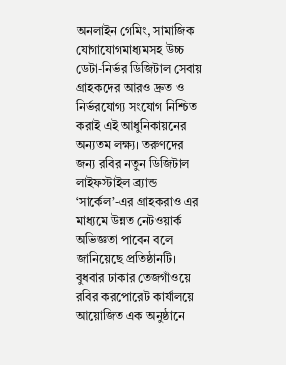অনলাইন গেমিং, সামাজিক যোগাযোগমাধ্যমসহ উচ্চ ডেটা-নির্ভর ডিজিটাল সেবায় গ্রাহকদের আরও দ্রুত ও নির্ভরযোগ্য সংযোগ নিশ্চিত করাই এই আধুনিকায়নের অন্যতম লক্ষ্য। তরুণদের জন্য রবির নতুন ডিজিটাল লাইফস্টাইল ব্র্যান্ড ‘সার্কেল’-এর গ্রাহকরাও এর মাধ্যমে উন্নত নেটওয়ার্ক অভিজ্ঞতা পাবেন বলে জানিয়েছে প্রতিষ্ঠানটি।
বুধবার ঢাকার তেজগাঁওয়ে রবির করপোরেট কার্যালয়ে আয়োজিত এক অনুষ্ঠানে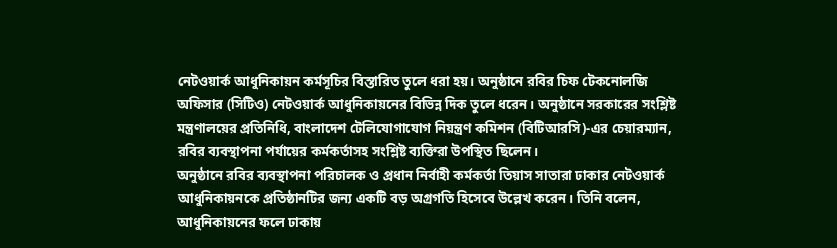নেটওয়ার্ক আধুনিকায়ন কর্মসূচির বিস্তারিত তুলে ধরা হয়। অনুষ্ঠানে রবির চিফ টেকনোলজি অফিসার (সিটিও) নেটওয়ার্ক আধুনিকায়নের বিভিন্ন দিক তুলে ধরেন। অনুষ্ঠানে সরকারের সংশ্লিষ্ট মন্ত্রণালয়ের প্রতিনিধি, বাংলাদেশ টেলিযোগাযোগ নিয়ন্ত্রণ কমিশন (বিটিআরসি)-এর চেয়ারম্যান, রবির ব্যবস্থাপনা পর্যায়ের কর্মকর্তাসহ সংশ্লিষ্ট ব্যক্তিরা উপস্থিত ছিলেন।
অনুষ্ঠানে রবির ব্যবস্থাপনা পরিচালক ও প্রধান নির্বাহী কর্মকর্তা তিয়াস সাতারা ঢাকার নেটওয়ার্ক আধুনিকায়নকে প্রতিষ্ঠানটির জন্য একটি বড় অগ্রগতি হিসেবে উল্লেখ করেন। তিনি বলেন, আধুনিকায়নের ফলে ঢাকায়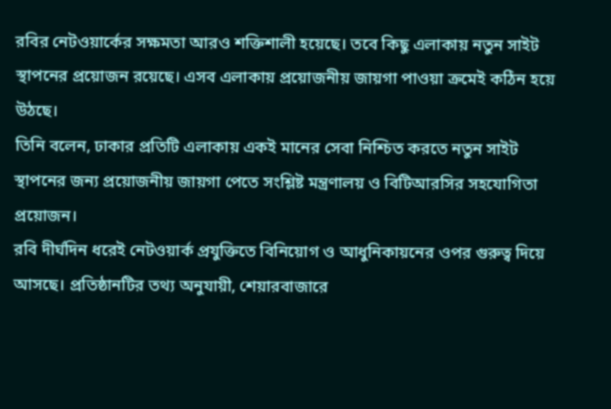রবির নেটওয়ার্কের সক্ষমতা আরও শক্তিশালী হয়েছে। তবে কিছু এলাকায় নতুন সাইট স্থাপনের প্রয়োজন রয়েছে। এসব এলাকায় প্রয়োজনীয় জায়গা পাওয়া ক্রমেই কঠিন হয়ে উঠছে।
তিনি বলেন, ঢাকার প্রতিটি এলাকায় একই মানের সেবা নিশ্চিত করতে নতুন সাইট স্থাপনের জন্য প্রয়োজনীয় জায়গা পেতে সংশ্লিষ্ট মন্ত্রণালয় ও বিটিআরসির সহযোগিতা প্রয়োজন।
রবি দীর্ঘদিন ধরেই নেটওয়ার্ক প্রযুক্তিতে বিনিয়োগ ও আধুনিকায়নের ওপর গুরুত্ব দিয়ে আসছে। প্রতিষ্ঠানটির তথ্য অনুযায়ী, শেয়ারবাজারে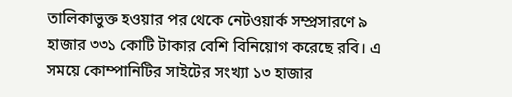তালিকাভুক্ত হওয়ার পর থেকে নেটওয়ার্ক সম্প্রসারণে ৯ হাজার ৩৩১ কোটি টাকার বেশি বিনিয়োগ করেছে রবি। এ সময়ে কোম্পানিটির সাইটের সংখ্যা ১৩ হাজার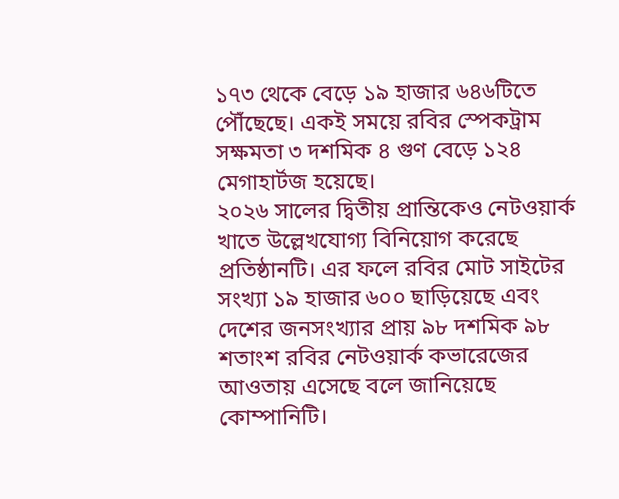১৭৩ থেকে বেড়ে ১৯ হাজার ৬৪৬টিতে পৌঁছেছে। একই সময়ে রবির স্পেকট্রাম সক্ষমতা ৩ দশমিক ৪ গুণ বেড়ে ১২৪ মেগাহার্টজ হয়েছে।
২০২৬ সালের দ্বিতীয় প্রান্তিকেও নেটওয়ার্ক খাতে উল্লেখযোগ্য বিনিয়োগ করেছে প্রতিষ্ঠানটি। এর ফলে রবির মোট সাইটের সংখ্যা ১৯ হাজার ৬০০ ছাড়িয়েছে এবং দেশের জনসংখ্যার প্রায় ৯৮ দশমিক ৯৮ শতাংশ রবির নেটওয়ার্ক কভারেজের আওতায় এসেছে বলে জানিয়েছে কোম্পানিটি।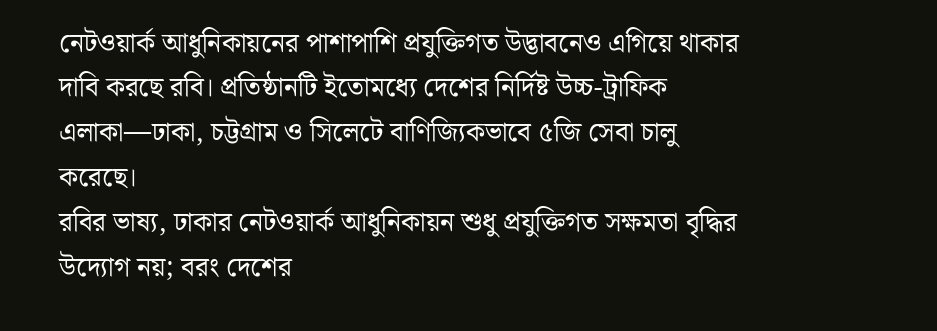নেটওয়ার্ক আধুনিকায়নের পাশাপাশি প্রযুক্তিগত উদ্ভাবনেও এগিয়ে থাকার দাবি করছে রবি। প্রতিষ্ঠানটি ইতোমধ্যে দেশের নির্দিষ্ট উচ্চ-ট্রাফিক এলাকা—ঢাকা, চট্টগ্রাম ও সিলেটে বাণিজ্যিকভাবে ৫জি সেবা চালু করেছে।
রবির ভাষ্য, ঢাকার নেটওয়ার্ক আধুনিকায়ন শুধু প্রযুক্তিগত সক্ষমতা বৃদ্ধির উদ্যোগ নয়; বরং দেশের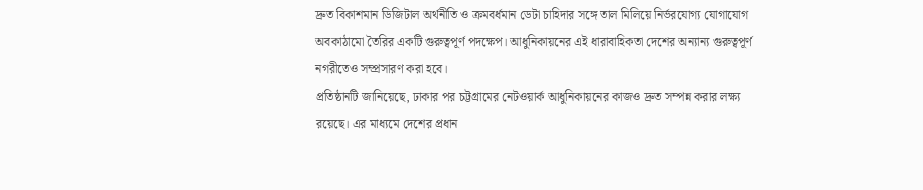দ্রুত বিকাশমান ডিজিটাল অর্থনীতি ও ক্রমবর্ধমান ডেটা চাহিদার সঙ্গে তাল মিলিয়ে নির্ভরযোগ্য যোগাযোগ অবকাঠামো তৈরির একটি গুরুত্বপূর্ণ পদক্ষেপ। আধুনিকায়নের এই ধারাবাহিকতা দেশের অন্যান্য গুরুত্বপূর্ণ নগরীতেও সম্প্রসারণ করা হবে।
প্রতিষ্ঠানটি জানিয়েছে, ঢাকার পর চট্টগ্রামের নেটওয়ার্ক আধুনিকায়নের কাজও দ্রুত সম্পন্ন করার লক্ষ্য রয়েছে। এর মাধ্যমে দেশের প্রধান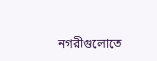নগরীগুলোতে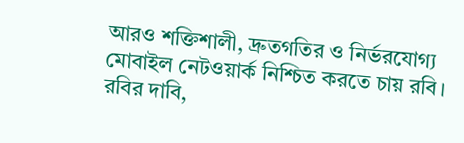আরও শক্তিশালী, দ্রুতগতির ও নির্ভরযোগ্য মোবাইল নেটওয়ার্ক নিশ্চিত করতে চায় রবি।
রবির দাবি,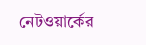নেটওয়ার্কের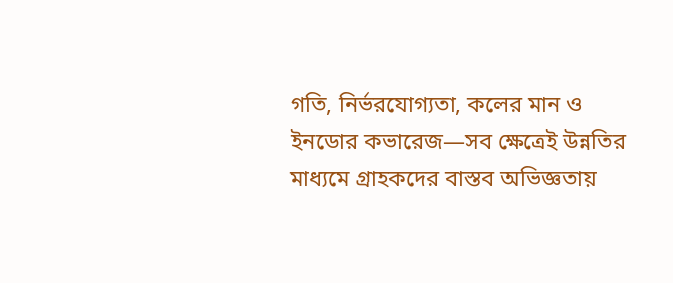গতি, নির্ভরযোগ্যতা, কলের মান ও ইনডোর কভারেজ—সব ক্ষেত্রেই উন্নতির মাধ্যমে গ্রাহকদের বাস্তব অভিজ্ঞতায়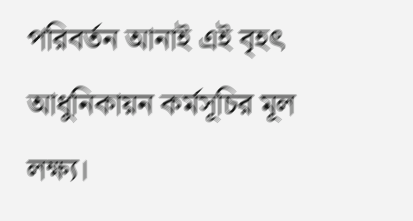পরিবর্তন আনাই এই বৃহৎ আধুনিকায়ন কর্মসূচির মূল লক্ষ্য।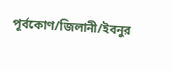পূর্বকোণ/জিলানী/ইবনুর